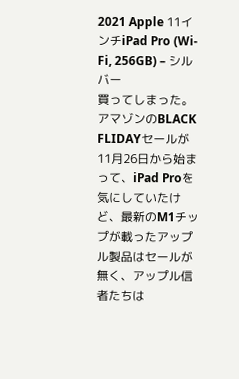2021 Apple 11インチiPad Pro (Wi-Fi, 256GB) – シルバー
買ってしまった。アマゾンのBLACK FLIDAYセールが11月26日から始まって、iPad Proを気にしていたけど、最新のM1チップが載ったアップル製品はセールが無く、アップル信者たちは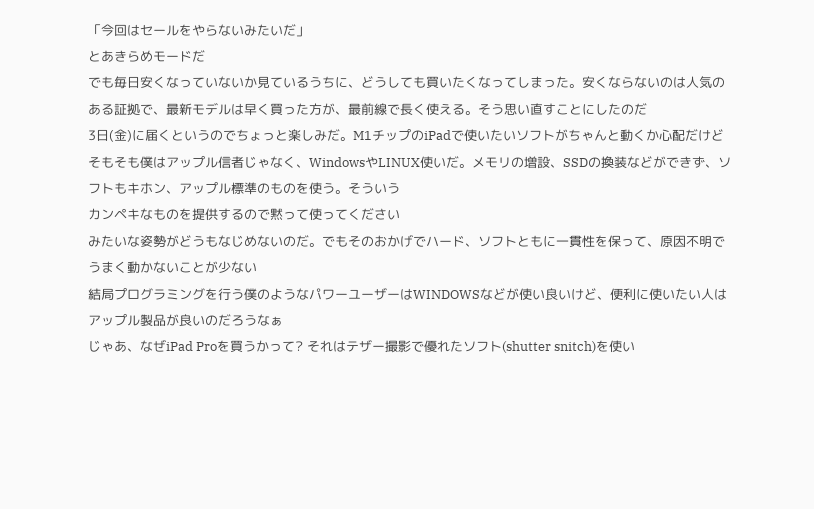「今回はセールをやらないみたいだ」
とあきらめモードだ
でも毎日安くなっていないか見ているうちに、どうしても買いたくなってしまった。安くならないのは人気のある証拠で、最新モデルは早く買った方が、最前線で長く使える。そう思い直すことにしたのだ
3日(金)に届くというのでちょっと楽しみだ。M1チップのiPadで使いたいソフトがちゃんと動くか心配だけど
そもそも僕はアップル信者じゃなく、WindowsやLINUX使いだ。メモリの増設、SSDの換装などができず、ソフトもキホン、アップル標準のものを使う。そういう
カンペキなものを提供するので黙って使ってください
みたいな姿勢がどうもなじめないのだ。でもそのおかげでハード、ソフトともに一貫性を保って、原因不明でうまく動かないことが少ない
結局プログラミングを行う僕のようなパワーユーザーはWINDOWSなどが使い良いけど、便利に使いたい人はアップル製品が良いのだろうなぁ
じゃあ、なぜiPad Proを買うかって? それはテザー撮影で優れたソフト(shutter snitch)を使い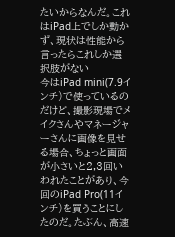たいからなんだ。これはiPad上でしか動かず、現状は性能から言ったらこれしか選択肢がない
今はiPad mini(7.9インチ)で使っているのだけど、撮影現場でメイクさんやマネージャーさんに画像を見せる場合、ちょっと画面が小さいと2,3回いわれたことがあり、今回のiPad Pro(11インチ)を買うことにしたのだ。たぶん、高速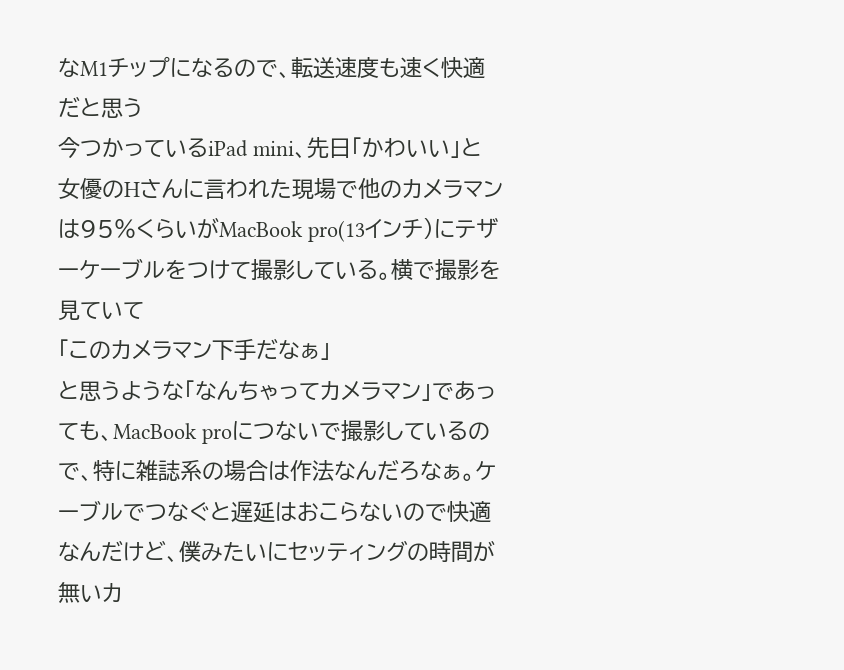なM1チップになるので、転送速度も速く快適だと思う
今つかっているiPad mini、先日「かわいい」と女優のHさんに言われた現場で他のカメラマンは95%くらいがMacBook pro(13インチ)にテザーケーブルをつけて撮影している。横で撮影を見ていて
「このカメラマン下手だなぁ」
と思うような「なんちゃってカメラマン」であっても、MacBook proにつないで撮影しているので、特に雑誌系の場合は作法なんだろなぁ。ケーブルでつなぐと遅延はおこらないので快適なんだけど、僕みたいにセッティングの時間が無いカ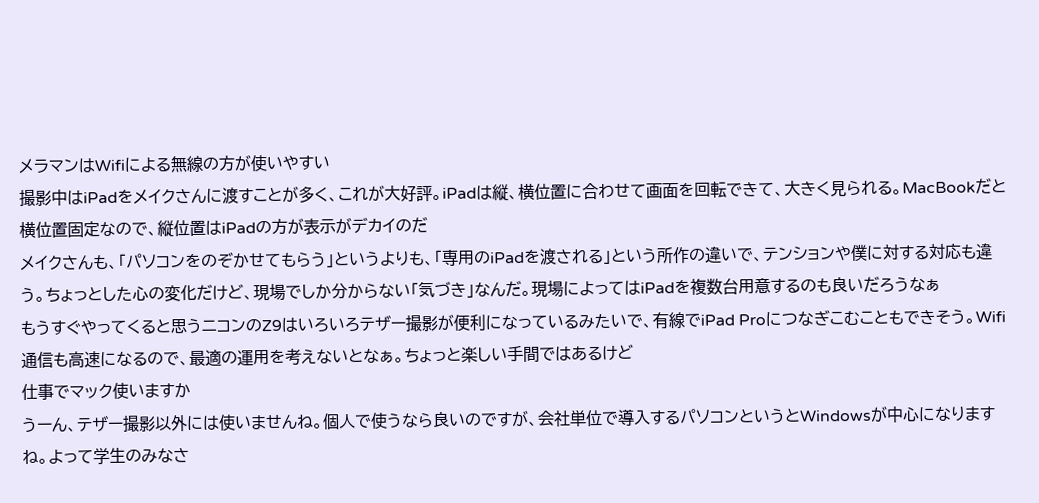メラマンはWifiによる無線の方が使いやすい
撮影中はiPadをメイクさんに渡すことが多く、これが大好評。iPadは縦、横位置に合わせて画面を回転できて、大きく見られる。MacBookだと横位置固定なので、縦位置はiPadの方が表示がデカイのだ
メイクさんも、「パソコンをのぞかせてもらう」というよりも、「専用のiPadを渡される」という所作の違いで、テンションや僕に対する対応も違う。ちょっとした心の変化だけど、現場でしか分からない「気づき」なんだ。現場によってはiPadを複数台用意するのも良いだろうなぁ
もうすぐやってくると思うニコンのZ9はいろいろテザー撮影が便利になっているみたいで、有線でiPad Proにつなぎこむこともできそう。Wifi通信も高速になるので、最適の運用を考えないとなぁ。ちょっと楽しい手間ではあるけど
仕事でマック使いますか
うーん、テザー撮影以外には使いませんね。個人で使うなら良いのですが、会社単位で導入するパソコンというとWindowsが中心になりますね。よって学生のみなさ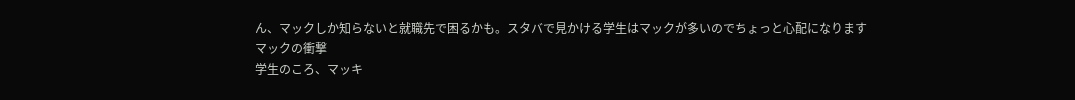ん、マックしか知らないと就職先で困るかも。スタバで見かける学生はマックが多いのでちょっと心配になります
マックの衝撃
学生のころ、マッキ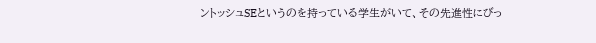ントッシュSEというのを持っている学生がいて、その先進性にびっ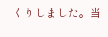くりしました。当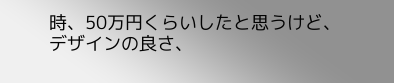時、50万円くらいしたと思うけど、デザインの良さ、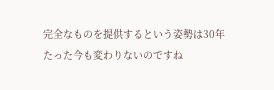完全なものを提供するという姿勢は30年たった今も変わりないのですね